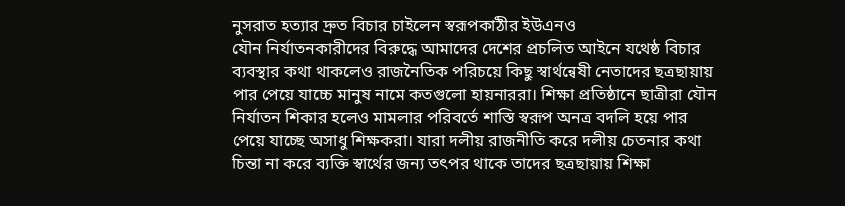নুসরাত হত্যার দ্রুত বিচার চাইলেন স্বরূপকাঠীর ইউএনও
যৌন নির্যাতনকারীদের বিরুদ্ধে আমাদের দেশের প্রচলিত আইনে যথেষ্ঠ বিচার ব্যবস্থার কথা থাকলেও রাজনৈতিক পরিচয়ে কিছু স্বার্থন্বেষী নেতাদের ছত্রছায়ায় পার পেয়ে যাচ্চে মানুষ নামে কতগুলো হায়নাররা। শিক্ষা প্রতিষ্ঠানে ছাত্রীরা যৌন নির্যাতন শিকার হলেও মামলার পরিবর্তে শাস্তি স্বরূপ অনত্র বদলি হয়ে পার পেয়ে যাচ্ছে অসাধু শিক্ষকরা। যারা দলীয় রাজনীতি করে দলীয় চেতনার কথা চিন্তা না করে ব্যক্তি স্বার্থের জন্য তৎপর থাকে তাদের ছত্রছায়ায় শিক্ষা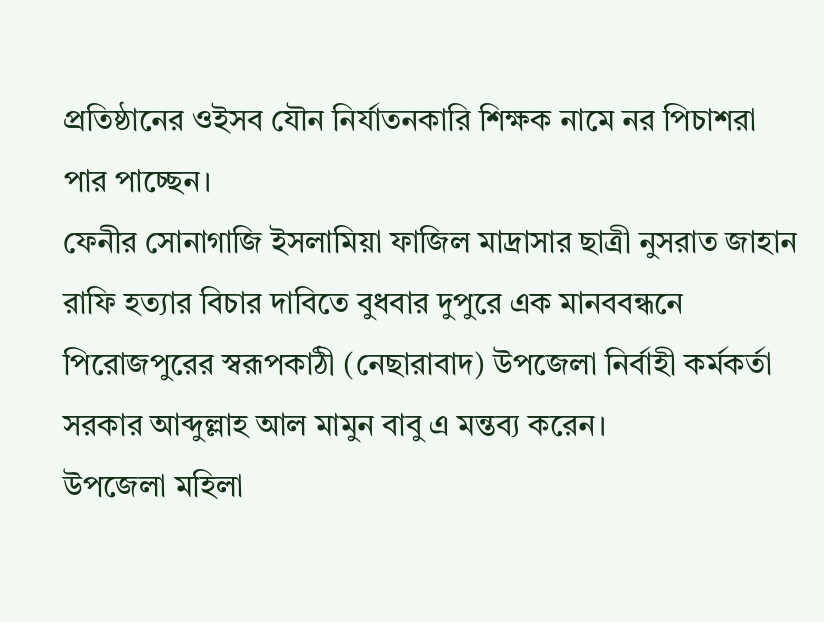প্রতিষ্ঠানের ওইসব যৌন নির্যাতনকারি শিক্ষক নামে নর পিচাশরা পার পাচ্ছেন।
ফেনীর সোনাগাজি ইসলামিয়া ফাজিল মাদ্রাসার ছাত্রী নুসরাত জাহান রাফি হত্যার বিচার দাবিতে বুধবার দুপুরে এক মানববন্ধনে পিরোজপুরের স্বরূপকাঠী (নেছারাবাদ) উপজেলা নির্বাহী কর্মকর্তা সরকার আব্দুল্লাহ আল মামুন বাবু এ মন্তব্য করেন।
উপজেলা মহিলা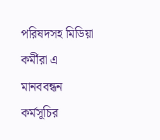পরিষদসহ মিডিয়া কর্মীরা এ মানববন্ধন কর্মসূচির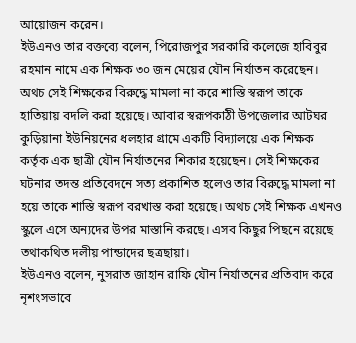আয়োজন করেন।
ইউএনও তার বক্তব্যে বলেন, পিরোজপুর সরকারি কলেজে হাবিবুর রহমান নামে এক শিক্ষক ৩০ জন মেয়ের যৌন নির্যাতন করেছেন। অথচ সেই শিক্ষকের বিরুদ্ধে মামলা না করে শাস্তি স্বরূপ তাকে হাতিয়ায় বদলি করা হয়েছে। আবার স্বরূপকাঠী উপজেলার আটঘর কুড়িয়ানা ইউনিয়নের ধলহার গ্রামে একটি বিদ্যালয়ে এক শিক্ষক কর্তৃক এক ছাত্রী যৌন নির্যাতনের শিকার হয়েছেন। সেই শিক্ষকের ঘটনার তদন্ত প্রতিবেদনে সত্য প্রকাশিত হলেও তার বিরুদ্ধে মামলা না হয়ে তাকে শাস্তি স্বরূপ বরখাস্ত করা হয়েছে। অথচ সেই শিক্ষক এখনও স্কুলে এসে অন্যদের উপর মাস্তানি করছে। এসব কিছুর পিছনে রয়েছে তথাকথিত দলীয় পান্ডাদের ছত্রছায়া।
ইউএনও বলেন, নুসরাত জাহান রাফি যৌন নির্যাতনের প্রতিবাদ করে নৃশংসভাবে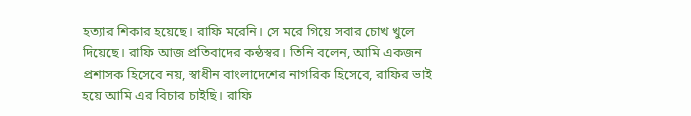হত্যার শিকার হয়েছে। রাফি মরেনি। সে মরে গিয়ে সবার চোখ খুলে দিয়েছে। রাফি আজ প্রতিবাদের কন্ঠস্বর। তিনি বলেন, আমি একজন প্রশাসক হিসেবে নয়, স্বাধীন বাংলাদেশের নাগরিক হিসেবে, রাফির ভাই হয়ে আমি এর বিচার চাইছি। রাফি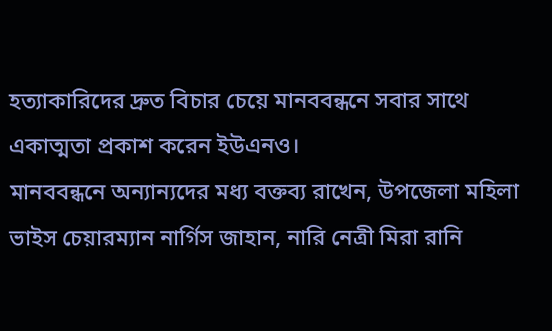হত্যাকারিদের দ্রুত বিচার চেয়ে মানববন্ধনে সবার সাথে একাত্মতা প্রকাশ করেন ইউএনও।
মানববন্ধনে অন্যান্যদের মধ্য বক্তব্য রাখেন, উপজেলা মহিলা ভাইস চেয়ারম্যান নার্গিস জাহান, নারি নেত্রী মিরা রানি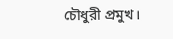চৌধুরী প্রমুখ।